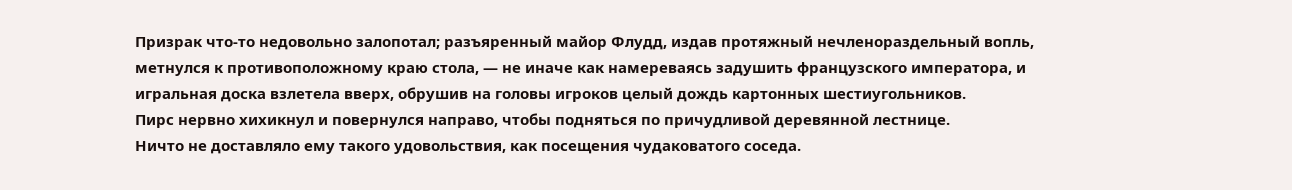Призрак что-то недовольно залопотал; разъяренный майор Флудд, издав протяжный нечленораздельный вопль, метнулся к противоположному краю стола, — не иначе как намереваясь задушить французского императора, и игральная доска взлетела вверх, обрушив на головы игроков целый дождь картонных шестиугольников.
Пирс нервно хихикнул и повернулся направо, чтобы подняться по причудливой деревянной лестнице.
Ничто не доставляло ему такого удовольствия, как посещения чудаковатого соседа.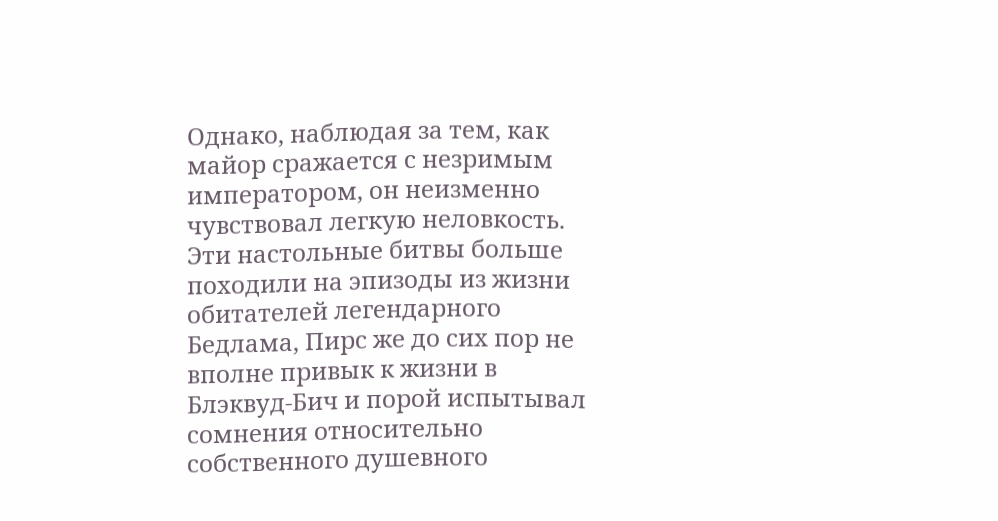Однако, наблюдая за тем, как майор сражается с незримым императором, он неизменно чувствовал легкую неловкость. Эти настольные битвы больше походили на эпизоды из жизни обитателей легендарного Бедлама, Пирс же до сих пор не вполне привык к жизни в Блэквуд-Бич и порой испытывал сомнения относительно собственного душевного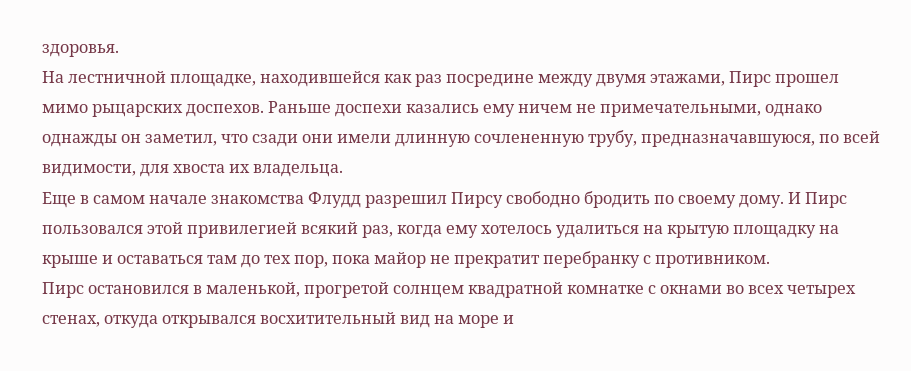здоровья.
На лестничной площадке, находившейся как раз посредине между двумя этажами, Пирс прошел мимо рыцарских доспехов. Раньше доспехи казались ему ничем не примечательными, однако однажды он заметил, что сзади они имели длинную сочлененную трубу, предназначавшуюся, по всей видимости, для хвоста их владельца.
Еще в самом начале знакомства Флудд разрешил Пирсу свободно бродить по своему дому. И Пирс пользовался этой привилегией всякий раз, когда ему хотелось удалиться на крытую площадку на крыше и оставаться там до тех пор, пока майор не прекратит перебранку с противником.
Пирс остановился в маленькой, прогретой солнцем квадратной комнатке с окнами во всех четырех стенах, откуда открывался восхитительный вид на море и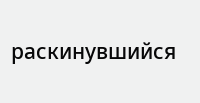раскинувшийся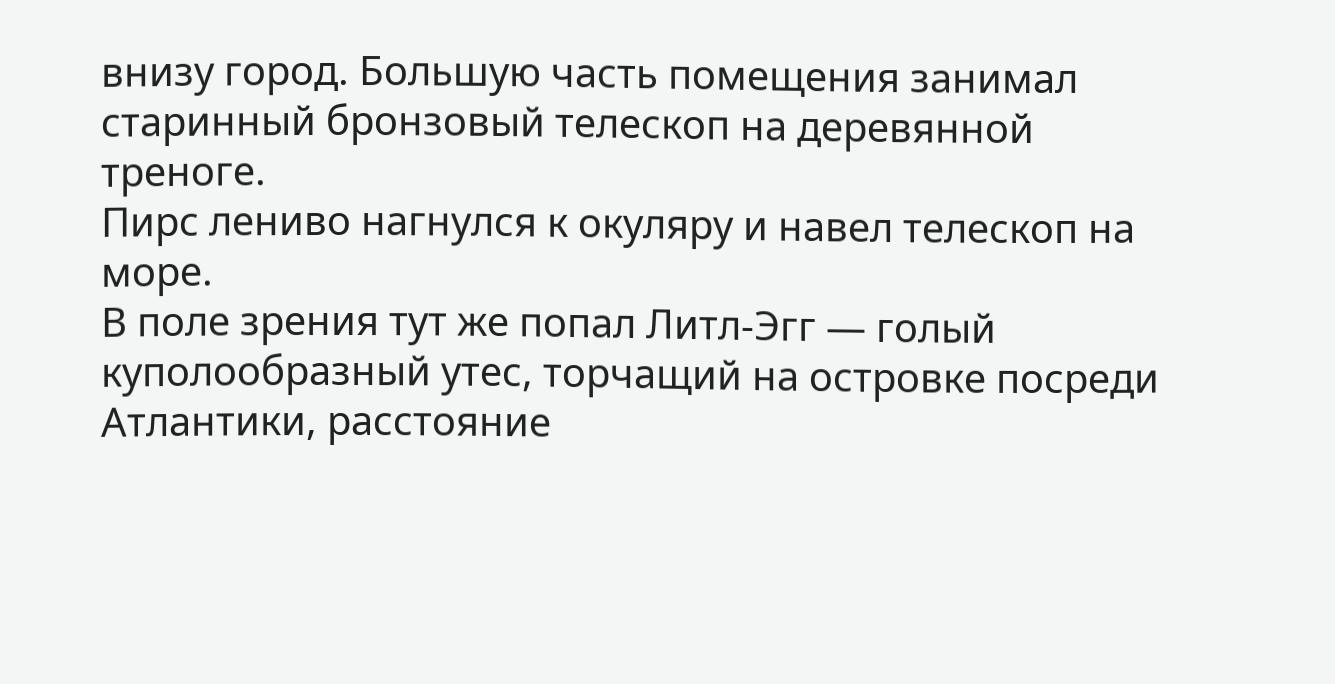внизу город. Большую часть помещения занимал старинный бронзовый телескоп на деревянной треноге.
Пирс лениво нагнулся к окуляру и навел телескоп на море.
В поле зрения тут же попал Литл-Эгг — голый куполообразный утес, торчащий на островке посреди Атлантики, расстояние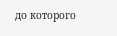до которого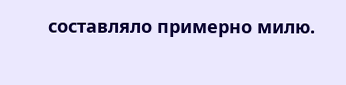составляло примерно милю.